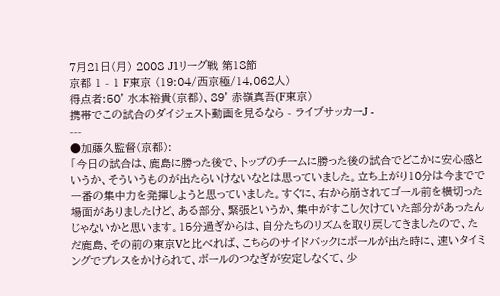7月21日(月) 2008 J1リーグ戦 第18節
京都 1 - 1 F東京 (19:04/西京極/14,062人)
得点者:50' 水本裕貴(京都)、89' 赤嶺真吾(F東京)
携帯でこの試合のダイジェスト動画を見るなら - ライブサッカーJ -
---
●加藤久監督(京都):
「今日の試合は、鹿島に勝った後で、トップのチームに勝った後の試合でどこかに安心感というか、そういうものが出たらいけないなとは思っていました。立ち上がり10分は今までで一番の集中力を発揮しようと思っていました。すぐに、右から崩されてゴール前を横切った場面がありましたけど、ある部分、緊張というか、集中がすこし欠けていた部分があったんじゃないかと思います。15分過ぎからは、自分たちのリズムを取り戻してきましたので、ただ鹿島、その前の東京Vと比べれば、こちらのサイドバックにボールが出た時に、速いタイミングでプレスをかけられて、ボールのつなぎが安定しなくて、少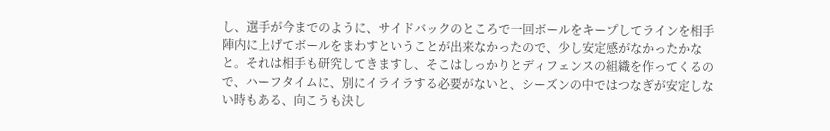し、選手が今までのように、サイドバックのところで一回ボールをキープしてラインを相手陣内に上げてボールをまわすということが出来なかったので、少し安定感がなかったかなと。それは相手も研究してきますし、そこはしっかりとディフェンスの組織を作ってくるので、ハーフタイムに、別にイライラする必要がないと、シーズンの中ではつなぎが安定しない時もある、向こうも決し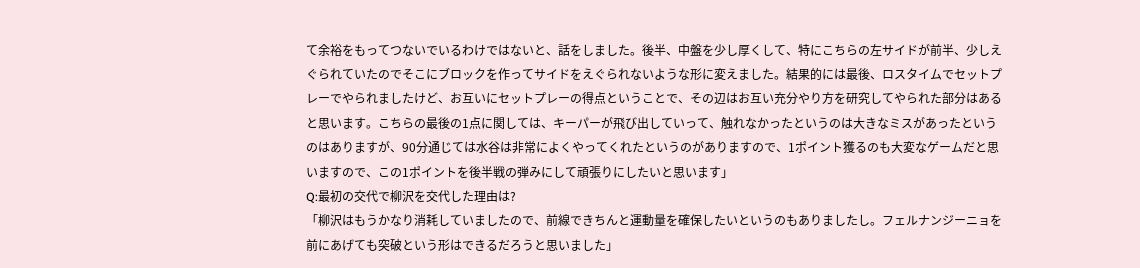て余裕をもってつないでいるわけではないと、話をしました。後半、中盤を少し厚くして、特にこちらの左サイドが前半、少しえぐられていたのでそこにブロックを作ってサイドをえぐられないような形に変えました。結果的には最後、ロスタイムでセットプレーでやられましたけど、お互いにセットプレーの得点ということで、その辺はお互い充分やり方を研究してやられた部分はあると思います。こちらの最後の1点に関しては、キーパーが飛び出していって、触れなかったというのは大きなミスがあったというのはありますが、90分通じては水谷は非常によくやってくれたというのがありますので、1ポイント獲るのも大変なゲームだと思いますので、この1ポイントを後半戦の弾みにして頑張りにしたいと思います」
Q:最初の交代で柳沢を交代した理由は?
「柳沢はもうかなり消耗していましたので、前線できちんと運動量を確保したいというのもありましたし。フェルナンジーニョを前にあげても突破という形はできるだろうと思いました」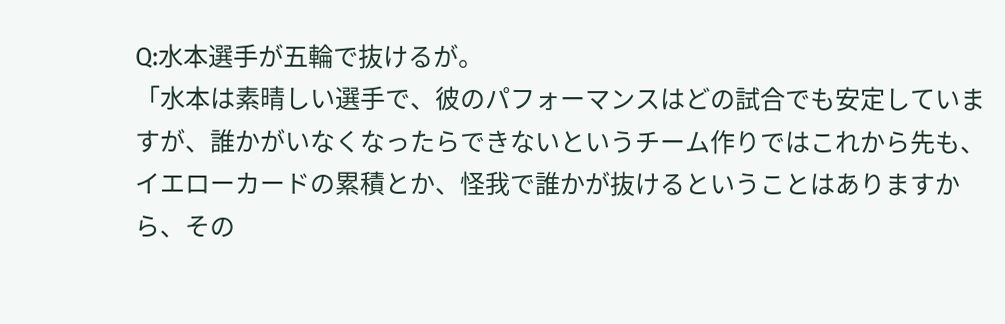Q:水本選手が五輪で抜けるが。
「水本は素晴しい選手で、彼のパフォーマンスはどの試合でも安定していますが、誰かがいなくなったらできないというチーム作りではこれから先も、イエローカードの累積とか、怪我で誰かが抜けるということはありますから、その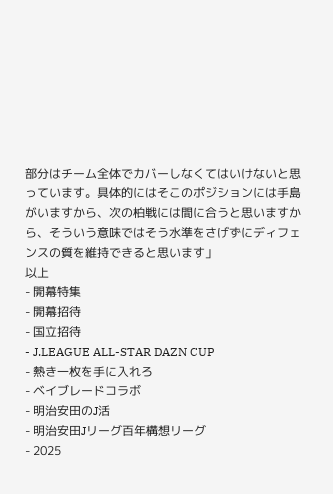部分はチーム全体でカバーしなくてはいけないと思っています。具体的にはそこのポジションには手島がいますから、次の柏戦には間に合うと思いますから、そういう意味ではそう水準をさげずにディフェンスの質を維持できると思います」
以上
- 開幕特集
- 開幕招待
- 国立招待
- J.LEAGUE ALL-STAR DAZN CUP
- 熱き一枚を手に入れろ
- ベイブレードコラボ
- 明治安田のJ活
- 明治安田Jリーグ百年構想リーグ
- 2025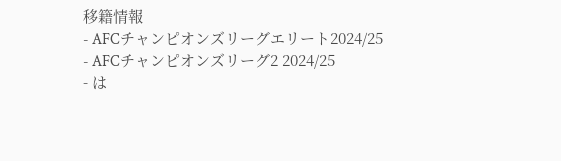移籍情報
- AFCチャンピオンズリーグエリート2024/25
- AFCチャンピオンズリーグ2 2024/25
- は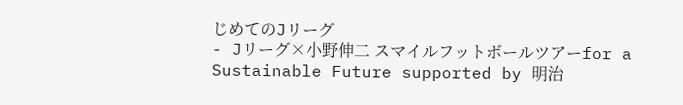じめてのJリーグ
- Jリーグ×小野伸二 スマイルフットボールツアーfor a Sustainable Future supported by 明治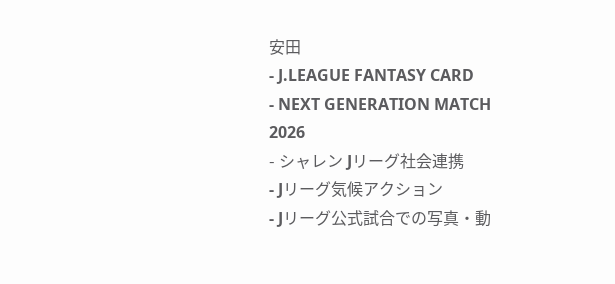安田
- J.LEAGUE FANTASY CARD
- NEXT GENERATION MATCH 2026
- シャレン Jリーグ社会連携
- Jリーグ気候アクション
- Jリーグ公式試合での写真・動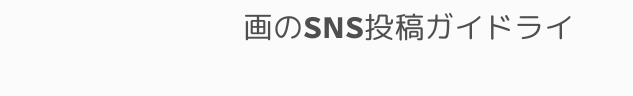画のSNS投稿ガイドライ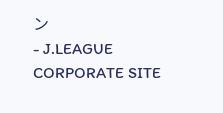ン
- J.LEAGUE CORPORATE SITE